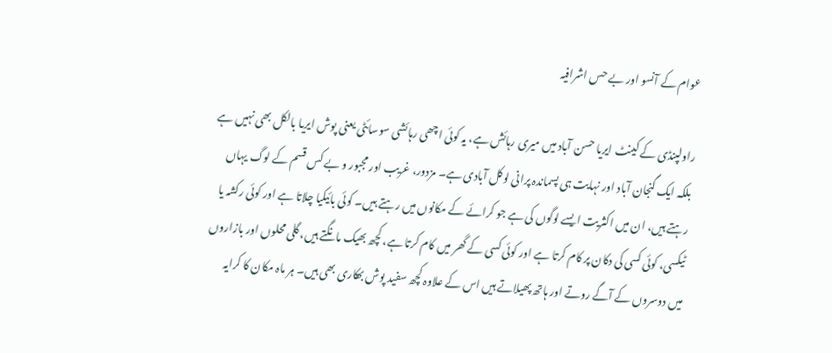عوام کے آنسو اور بے حس اشرافیہ

راولپنڈی کے کینٹ ایریا حسن آباد میں میری رہائش ہے، یہ کوئی اچھی رہائشی سوسائٹی یعنی پوش ایریا بالکل بھی نہیں ہے بلکہ ایک گنجان آباد اور نہایت ہی پسماندہ پرانی لوکل آبادی ہے۔ مزدور، غریب اور مجبور و بے کس قسم کے لوگ یہاں رہتے ہیں، ان میں اکثریت ایسے لوگوں کی ہے جو کرائے کے مکانوں میں رہتے ہیں۔ کوئی بائیکیا چلاتا ہے اور کوئی رکشہ یا ٹیکسی، کوئی کسی کی دکان پر کام کرتا ہے اور کوئی کسی کے گھر میں کام کرتا ہے، کچھ بھیک مانگتے ہیں، گلی محلوں اور بازاروں میں دوسروں کے آگے روتے اور ہاتھ پھیلاتے ہیں اس کے علاوہ کچھ سفید پوش بھکاری بھی ہیں۔ ہر ماہ مکان کا کرایہ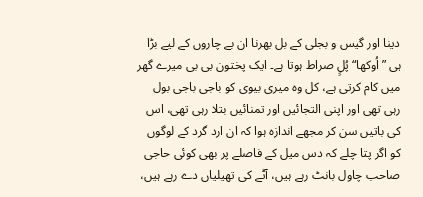دینا اور گیس و بجلی کے بل بھرنا ان بے چاروں کے لیے بڑا ہی ”اُوکھا“ پُلٍ صراط ہوتا ہے۔ ایک پختون بی بی میرے گھر میں کام کرتی ہے، کل وہ میری بیوی کو باجی باجی بول رہی تھی اور اپنی التجائیں اور تمنائیں بتلا رہی تھی، اس کی باتیں سن کر مجھے اندازہ ہوا کہ ان ارد گرد کے لوگوں کو اگر پتا چلے کہ دس میل کے فاصلے پر بھی کوئی حاجی صاحب چاول بانٹ رہے ہیں، آٹے کی تھیلیاں دے رہے ہیں،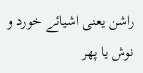راشن یعنی اشیائے خورد و نوش یا پھر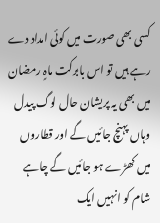کسی بھی صورت میں کوئی امداد دے رہے ہیں تو اس بابرکت ماہٍ رمضان میں بھی یہ پریشان حال لوگ پیدل وہاں پہنچ جائیں گے اور قطاروں میں کھڑے ہو جائیں گے چاہے شام کو انہیں ایک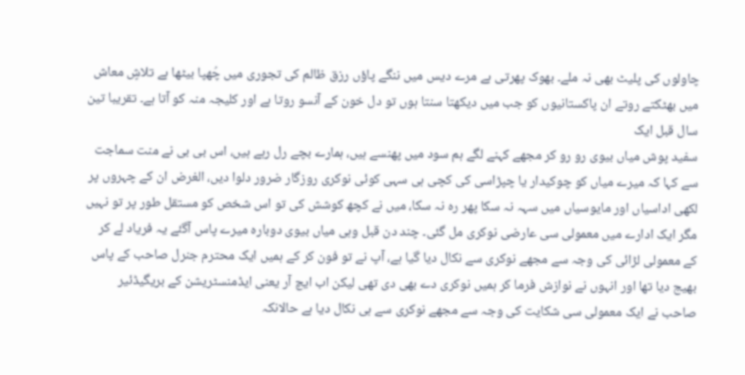چاولوں کی پلیٹ بھی نہ ملے۔ بھوک پھرتی ہے مرے دیس میں ننگے پاؤں رزق ظالم کی تجوری میں چُھپا بیٹھا ہے تلاشٍ معاش میں بھٹکتے روتے ان پاکستانیوں کو جب میں دیکھتا سنتا ہوں تو دل خون کے آنسو روتا ہے اور کلیجہ منہ کو آتا ہے۔ تقریبا تین سال قبل ایک
سفید پوش میاں بیوی رو رو کر مجھے کہنے لگے ہم سود میں پھنسے ہیں، ہمارے بچے رل رہے ہیں، اس بی بی نے منت سماجت سے کہا کہ میرے میاں کو چوکیدار یا چپڑاسی کی کچی ہی سہی کوئی نوکری روزگار ضرور دلوا دیں، الغرض ان کے چہروں پر لکھی اداسیاں اور مایوسیاں میں سہہ نہ سکا پھر رہ نہ سکا، میں نے کچھ کوشش کی تو اس شخص کو مستقل طور پر تو نہیں مگر ایک ادارے میں معمولی سی عارضی نوکری مل گئی۔ چند دن قبل وہی میاں بیوی دوبارہ میرے پاس آگئے یہ فریاد لے کر کے معمولی لڑائی کی وجہ سے مجھے نوکری سے نکال دیا گیا ہے، آپ نے تو فون کر کے ہمیں ایک محترم جنرل صاحب کے پاس بھیج دیا تھا اور انہوں نے نوازش فرما کر ہمیں نوکری دے بھی دی تھی لیکن اب ایچ آر یعنی ایڈمنسٹریشن کے بریگیڈئیر صاحب نے ایک معمولی سی شکایت کی وجہ سے مجھے نوکری سے ہی نکال دیا ہے حالانکہ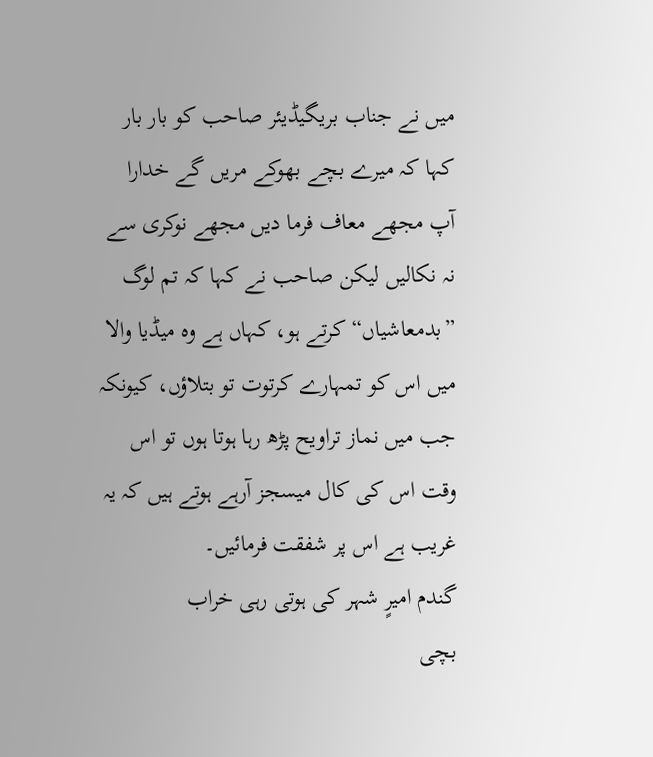میں نے جناب بریگیڈیئر صاحب کو بار بار کہا کہ میرے بچے بھوکے مریں گے خدارا آپ مجھے معاف فرما دیں مجھے نوکری سے نہ نکالیں لیکن صاحب نے کہا کہ تم لوگ ”بدمعاشیاں“ کرتے ہو، کہاں ہے وہ میڈیا والا میں اس کو تمہارے کرتوت تو بتلاؤں، کیونکہ جب میں نماز تراویح پڑھ رہا ہوتا ہوں تو اس وقت اس کی کال میسجز آرہے ہوتے ہیں کہ یہ غریب ہے اس پر شفقت فرمائیں۔
گندم امیرٍ شہر کی ہوتی رہی خراب
بچی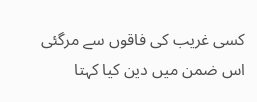کسی غریب کی فاقوں سے مرگئی
اس ضمن میں دین کیا کہتا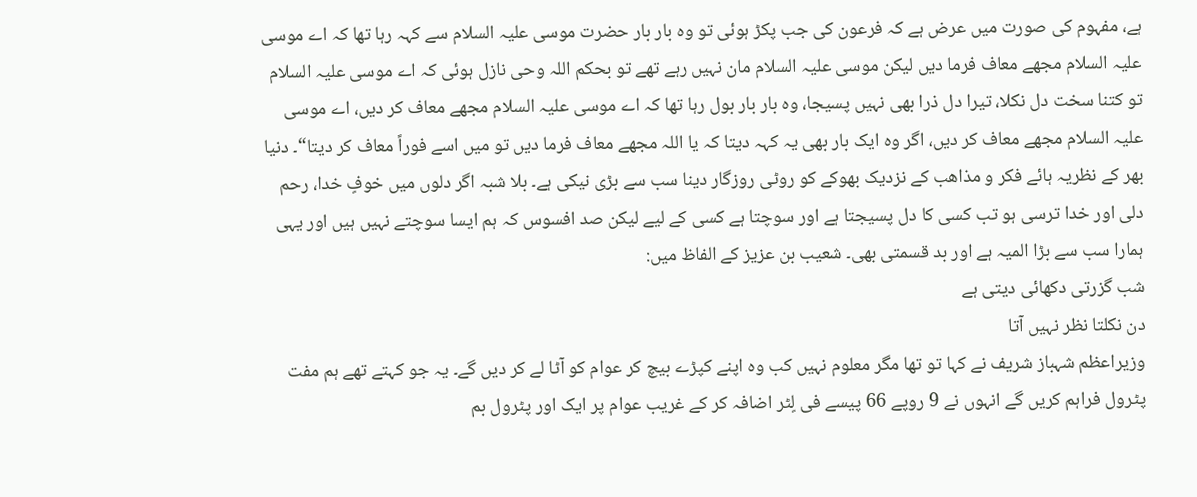ہے، مفہوم کی صورت میں عرض ہے کہ فرعون کی جب پکڑ ہوئی تو وہ بار بار حضرت موسی علیہ السلام سے کہہ رہا تھا کہ اے موسی علیہ السلام مجھے معاف فرما دیں لیکن موسی علیہ السلام مان نہیں رہے تھے تو بحکم اللہ وحی نازل ہوئی کہ اے موسی علیہ السلام تو کتنا سخت دل نکلا، تیرا دل ذرا بھی نہیں پسیجا، وہ بار بار بول رہا تھا کہ اے موسی علیہ السلام مجھے معاف کر دیں، اے موسی علیہ السلام مجھے معاف کر دیں، اگر وہ ایک بار بھی یہ کہہ دیتا کہ یا اللہ مجھے معاف فرما دیں تو میں اسے فوراً معاف کر دیتا“۔ دنیا بھر کے نظریہ ہائے فکر و مذاھب کے نزدیک بھوکے کو روٹی روزگار دینا سب سے بڑی نیکی ہے۔ بلا شبہ اگر دلوں میں خوفٍ خدا، رحم دلی اور خدا ترسی ہو تب کسی کا دل پسیجتا ہے اور سوچتا ہے کسی کے لیے لیکن صد افسوس کہ ہم ایسا سوچتے نہیں ہیں اور یہی ہمارا سب سے بڑا المیہ ہے اور بد قسمتی بھی۔ شعیب بن عزیز کے الفاظ میں:
شب گزرتی دکھائی دیتی ہے
دن نکلتا نظر نہیں آتا
وزیراعظم شہباز شریف نے کہا تو تھا مگر معلوم نہیں کب وہ اپنے کپڑے بیچ کر عوام کو آٹا لے کر دیں گے۔ یہ جو کہتے تھے ہم مفت پٹرول فراہم کریں گے انہوں نے 9 روپے 66 پیسے فی لٍٹر اضافہ کر کے غریب عوام پر ایک اور پٹرول بم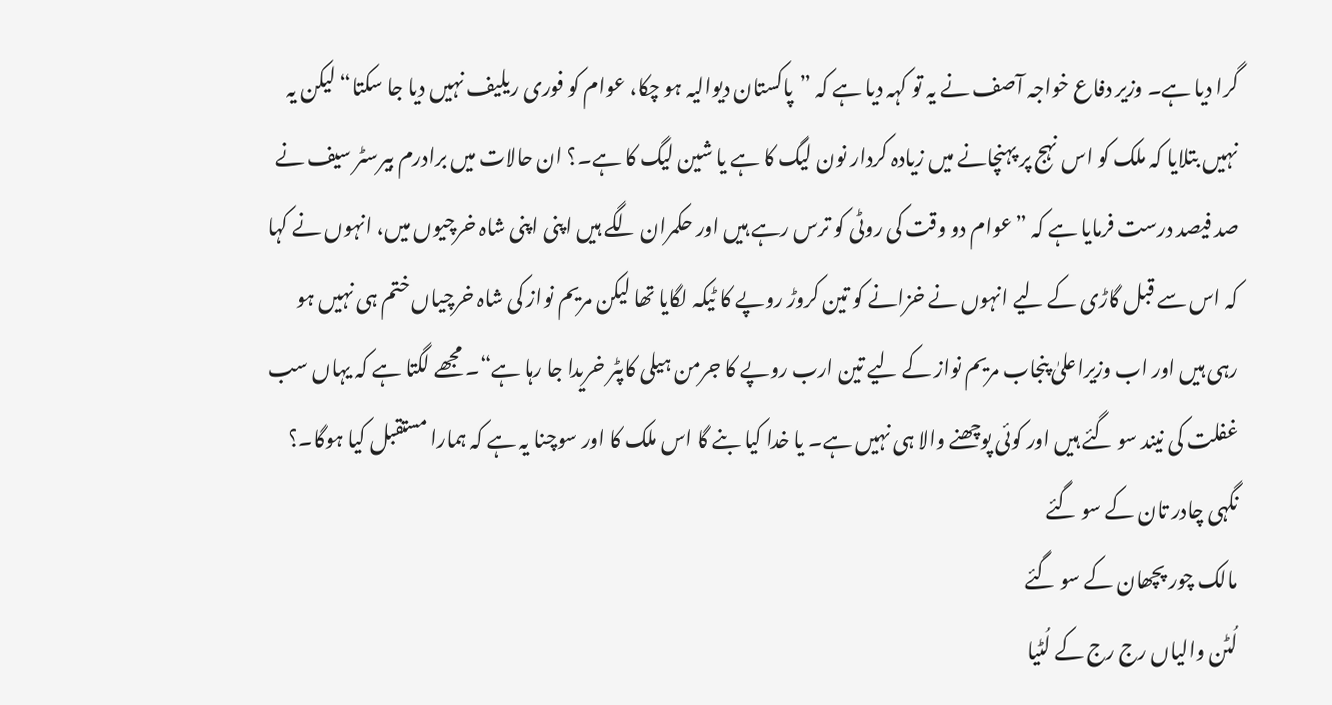گرا دیا ہے۔ وزیر دفاع خواجہ آصف نے یہ تو کہہ دیا ہے کہ ”پاکستان دیوالیہ ہو چکا، عوام کو فوری ریلیف نہیں دیا جا سکتا“ لیکن یہ نہیں بتلایا کہ ملک کو اس نہج پر پہنچانے میں زیادہ کردار نون لیگ کا ہے یا شین لیگ کا ہے۔؟ ان حالات میں برادرم بیرسٹر سیف نے صد فیصد درست فرمایا ہے کہ ”عوام دو وقت کی روٹی کو ترس رہے ہیں اور حکمران لگے ہیں اپنی اپنی شاہ خرچیوں میں، انہوں نے کہا کہ اس سے قبل گاڑی کے لیے انہوں نے خزانے کو تین کروڑ روپے کا ٹیکہ لگایا تھا لیکن مریم نواز کی شاہ خرچیاں ختم ہی نہیں ہو رہی ہیں اور اب وزیراعلیٰ پنجاب مریم نواز کے لیے تین ارب روپے کا جرمن ہیلی کاپٹر خریدا جا رہا ہے“۔ مجھے لگتا ہے کہ یہاں سب غفلت کی نیند سو گئے ہیں اور کوئی پوچھنے والا ہی نہیں ہے۔ یا خدا کیا بنے گا اس ملک کا اور سوچنا یہ ہے کہ ہمارا مستقبل کیا ہوگا۔؟
نگہی چادر تان کے سو گئے
مالک چور پچھان کے سو گئے
لُٹن والیاں رج رج کے لُٹیا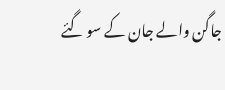جاگن والے جان کے سو گئے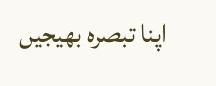اپنا تبصرہ بھیجیں